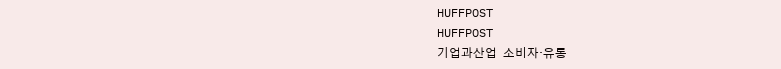HUFFPOST
HUFFPOST
기업과산업  소비자·유통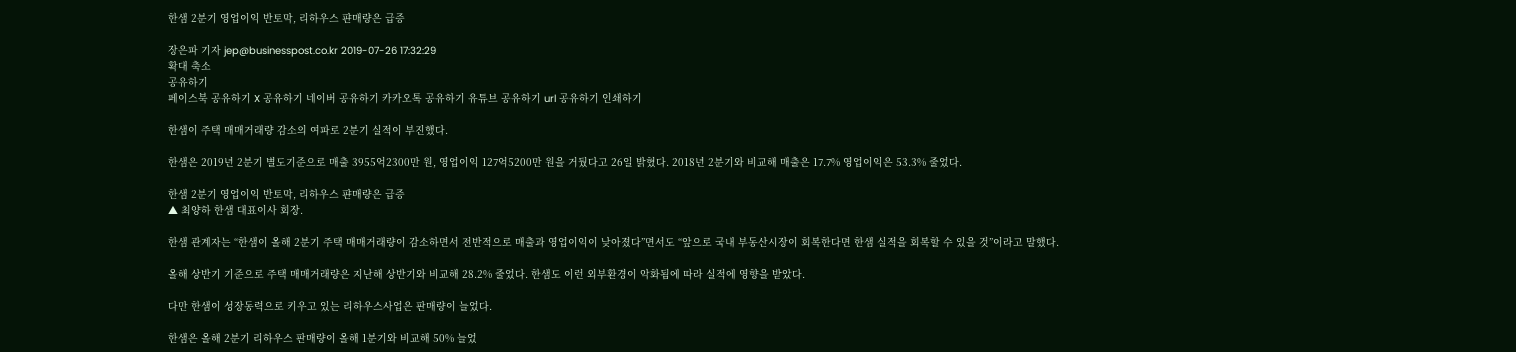한샘 2분기 영업이익 반토막, 리하우스 퍈매량은 급증

장은파 기자 jep@businesspost.co.kr 2019-07-26 17:32:29
확대 축소
공유하기
페이스북 공유하기 X 공유하기 네이버 공유하기 카카오톡 공유하기 유튜브 공유하기 url 공유하기 인쇄하기

한샘이 주택 매매거래량 감소의 여파로 2분기 실적이 부진했다.

한샘은 2019년 2분기 별도기준으로 매출 3955억2300만 원, 영업이익 127억5200만 원을 거뒀다고 26일 밝혔다. 2018년 2분기와 비교해 매출은 17.7% 영업이익은 53.3% 줄었다.

한샘 2분기 영업이익 반토막, 리하우스 퍈매량은 급증
▲ 최양하 한샘 대표이사 회장.

한샘 관계자는 “한샘이 올해 2분기 주택 매매거래량이 감소하면서 전반적으로 매출과 영업이익이 낮아졌다”면서도 “앞으로 국내 부동산시장이 회복한다면 한샘 실적을 회복할 수 있을 것”이라고 말했다.

올해 상반기 기준으로 주택 매매거래량은 지난해 상반기와 비교해 28.2% 줄었다. 한샘도 이런 외부환경이 악화됨에 따라 실적에 영향을 받았다.

다만 한샘이 성장동력으로 키우고 있는 리하우스사업은 판매량이 늘었다.

한샘은 올해 2분기 리하우스 판매량이 올해 1분기와 비교해 50% 늘었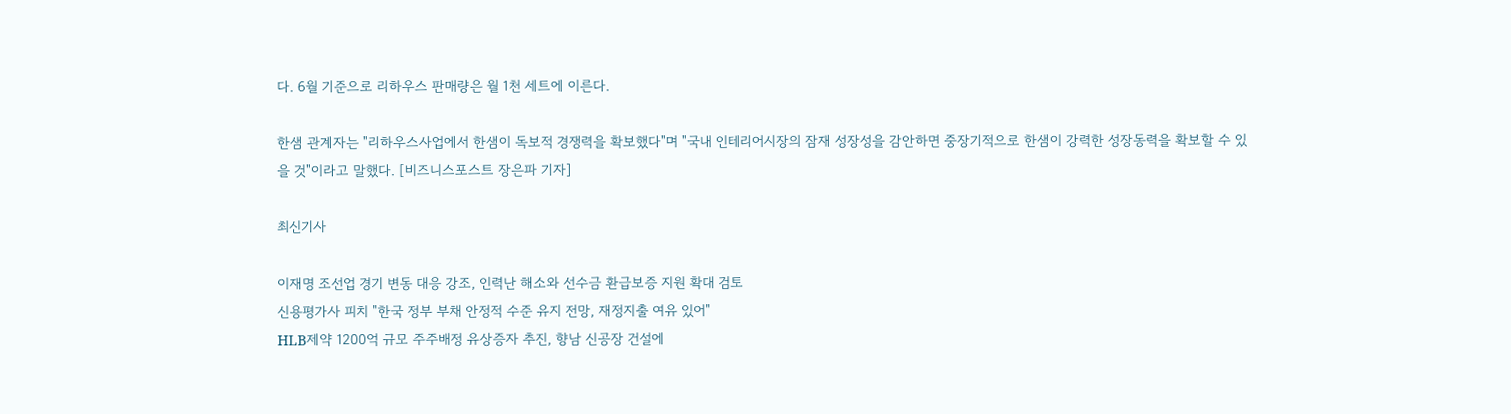다. 6월 기준으로 리하우스 판매량은 월 1천 세트에 이른다.

한샘 관계자는 "리하우스사업에서 한샘이 독보적 경쟁력을 확보했다"며 "국내 인테리어시장의 잠재 성장성을 감안하면 중장기적으로 한샘이 강력한 성장동력을 확보할 수 있을 것"이라고 말했다. [비즈니스포스트 장은파 기자]

최신기사

이재명 조선업 경기 변동 대응 강조, 인력난 해소와 선수금 환급보증 지원 확대 검토
신용평가사 피치 "한국 정부 부채 안정적 수준 유지 전망, 재정지출 여유 있어"
HLB제약 1200억 규모 주주배정 유상증자 추진, 향남 신공장 건설에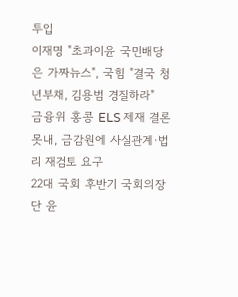투입
이재명 "초과이윤 국민배당은 가짜뉴스", 국힘 "결국 청년부채, 김용범 경질하라"
금융위 홍콩 ELS 제재 결론 못내, 금감원에 사실관계·법리 재검토 요구
22대 국회 후반기 국회의장단 윤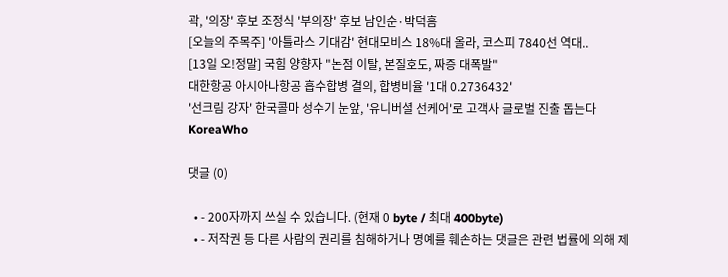곽, '의장' 후보 조정식 '부의장' 후보 남인순·박덕흠
[오늘의 주목주] '아틀라스 기대감' 현대모비스 18%대 올라, 코스피 7840선 역대..
[13일 오!정말] 국힘 양향자 "논점 이탈, 본질호도, 짜증 대폭발"
대한항공 아시아나항공 흡수합병 결의, 합병비율 '1대 0.2736432'
'선크림 강자' 한국콜마 성수기 눈앞, '유니버셜 선케어'로 고객사 글로벌 진출 돕는다
KoreaWho

댓글 (0)

  • - 200자까지 쓰실 수 있습니다. (현재 0 byte / 최대 400byte)
  • - 저작권 등 다른 사람의 권리를 침해하거나 명예를 훼손하는 댓글은 관련 법률에 의해 제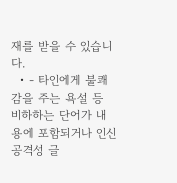재를 받을 수 있습니다.
  • - 타인에게 불쾌감을 주는 욕설 등 비하하는 단어가 내용에 포함되거나 인신공격성 글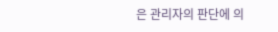은 관리자의 판단에 의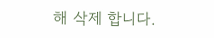해 삭제 합니다.